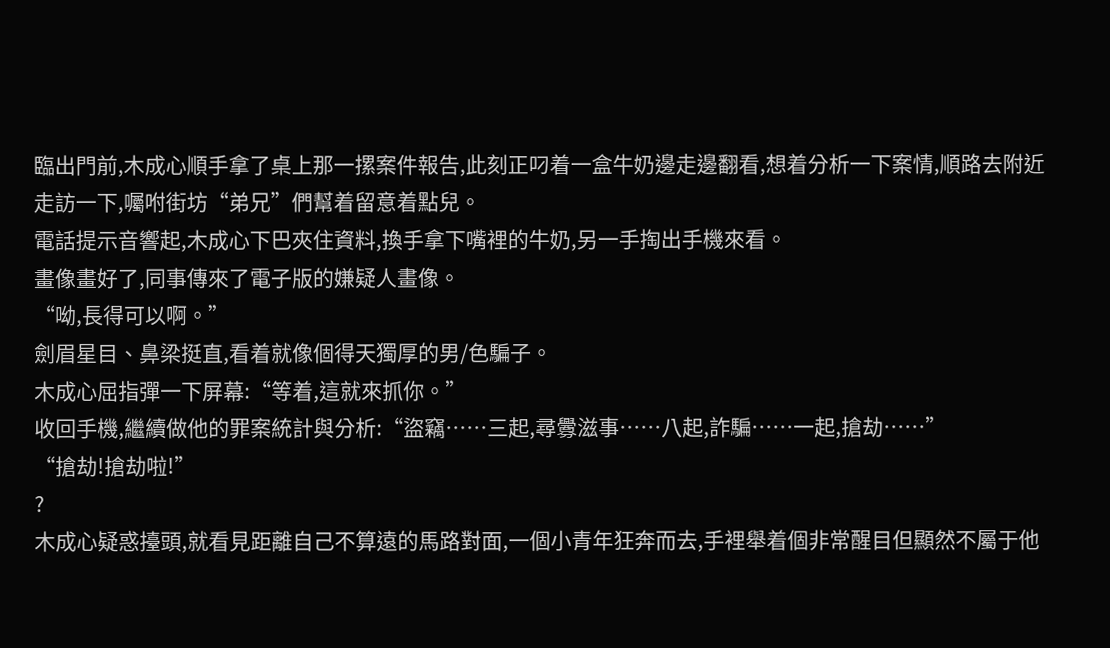臨出門前,木成心順手拿了桌上那一摞案件報告,此刻正叼着一盒牛奶邊走邊翻看,想着分析一下案情,順路去附近走訪一下,囑咐街坊“弟兄”們幫着留意着點兒。
電話提示音響起,木成心下巴夾住資料,換手拿下嘴裡的牛奶,另一手掏出手機來看。
畫像畫好了,同事傳來了電子版的嫌疑人畫像。
“呦,長得可以啊。”
劍眉星目、鼻梁挺直,看着就像個得天獨厚的男/色騙子。
木成心屈指彈一下屏幕:“等着,這就來抓你。”
收回手機,繼續做他的罪案統計與分析:“盜竊……三起,尋釁滋事……八起,詐騙……一起,搶劫……”
“搶劫!搶劫啦!”
?
木成心疑惑擡頭,就看見距離自己不算遠的馬路對面,一個小青年狂奔而去,手裡舉着個非常醒目但顯然不屬于他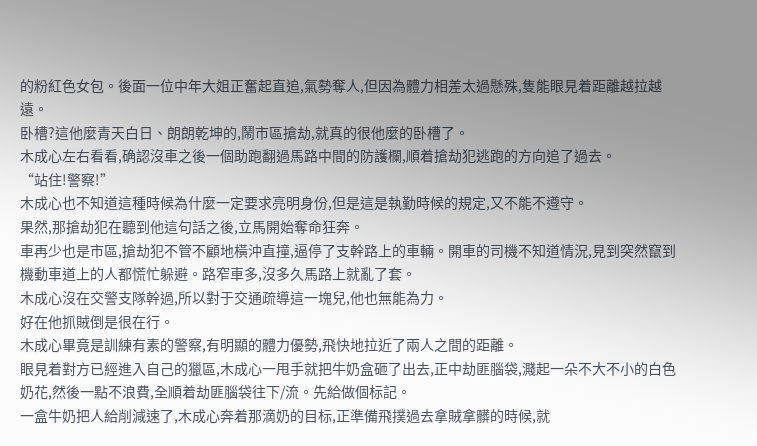的粉紅色女包。後面一位中年大姐正奮起直追,氣勢奪人,但因為體力相差太過懸殊,隻能眼見着距離越拉越遠。
卧槽?這他麼青天白日、朗朗乾坤的,鬧市區搶劫,就真的很他麼的卧槽了。
木成心左右看看,确認沒車之後一個助跑翻過馬路中間的防護欄,順着搶劫犯逃跑的方向追了過去。
“站住!警察!”
木成心也不知道這種時候為什麼一定要求亮明身份,但是這是執勤時候的規定,又不能不遵守。
果然,那搶劫犯在聽到他這句話之後,立馬開始奪命狂奔。
車再少也是市區,搶劫犯不管不顧地橫沖直撞,逼停了支幹路上的車輛。開車的司機不知道情況,見到突然竄到機動車道上的人都慌忙躲避。路窄車多,沒多久馬路上就亂了套。
木成心沒在交警支隊幹過,所以對于交通疏導這一塊兒,他也無能為力。
好在他抓賊倒是很在行。
木成心畢竟是訓練有素的警察,有明顯的體力優勢,飛快地拉近了兩人之間的距離。
眼見着對方已經進入自己的獵區,木成心一甩手就把牛奶盒砸了出去,正中劫匪腦袋,濺起一朵不大不小的白色奶花,然後一點不浪費,全順着劫匪腦袋往下/流。先給做個标記。
一盒牛奶把人給削減速了,木成心奔着那滴奶的目标,正準備飛撲過去拿賊拿髒的時候,就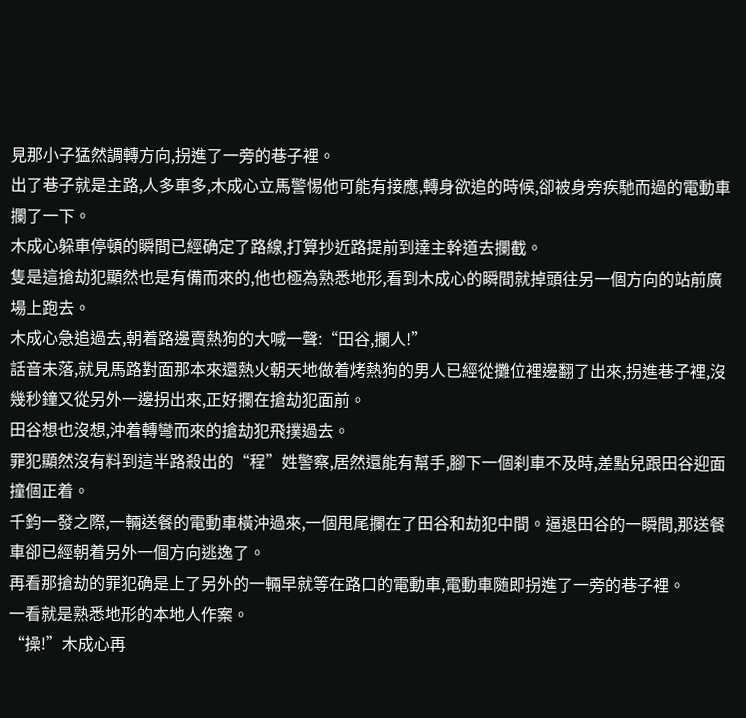見那小子猛然調轉方向,拐進了一旁的巷子裡。
出了巷子就是主路,人多車多,木成心立馬警惕他可能有接應,轉身欲追的時候,卻被身旁疾馳而過的電動車攔了一下。
木成心躲車停頓的瞬間已經确定了路線,打算抄近路提前到達主幹道去攔截。
隻是這搶劫犯顯然也是有備而來的,他也極為熟悉地形,看到木成心的瞬間就掉頭往另一個方向的站前廣場上跑去。
木成心急追過去,朝着路邊賣熱狗的大喊一聲:“田谷,攔人!”
話音未落,就見馬路對面那本來還熱火朝天地做着烤熱狗的男人已經從攤位裡邊翻了出來,拐進巷子裡,沒幾秒鐘又從另外一邊拐出來,正好攔在搶劫犯面前。
田谷想也沒想,沖着轉彎而來的搶劫犯飛撲過去。
罪犯顯然沒有料到這半路殺出的“程”姓警察,居然還能有幫手,腳下一個刹車不及時,差點兒跟田谷迎面撞個正着。
千鈞一發之際,一輛送餐的電動車橫沖過來,一個甩尾攔在了田谷和劫犯中間。逼退田谷的一瞬間,那送餐車卻已經朝着另外一個方向逃逸了。
再看那搶劫的罪犯确是上了另外的一輛早就等在路口的電動車,電動車随即拐進了一旁的巷子裡。
一看就是熟悉地形的本地人作案。
“操!”木成心再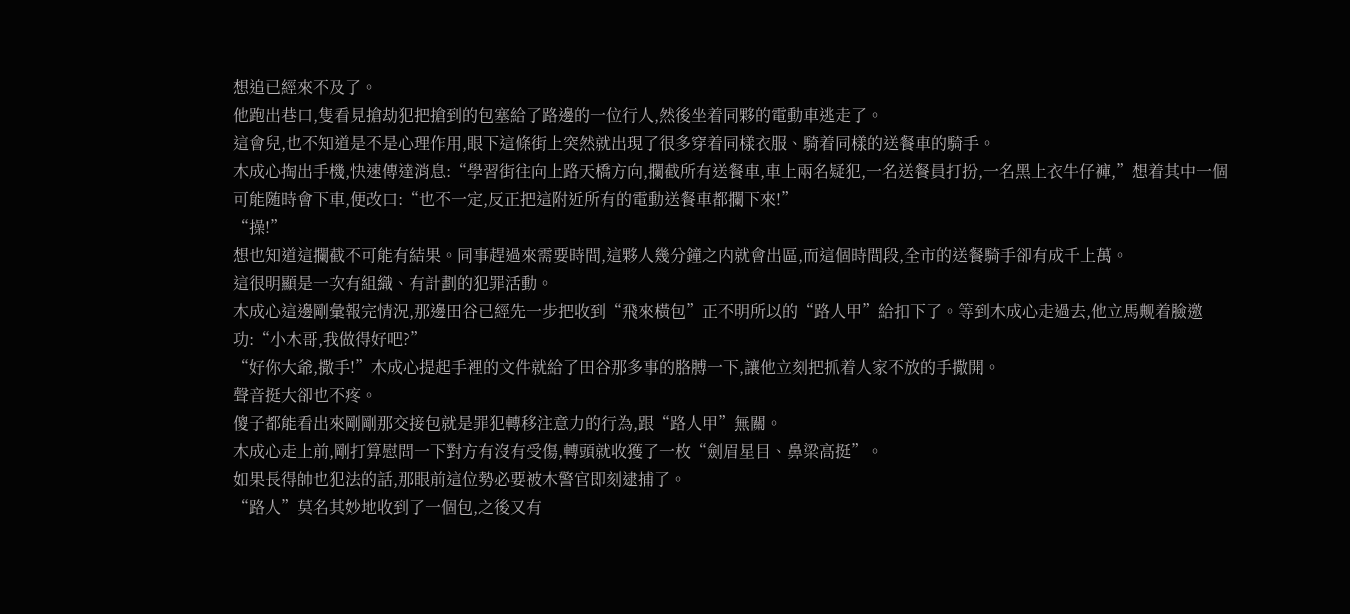想追已經來不及了。
他跑出巷口,隻看見搶劫犯把搶到的包塞給了路邊的一位行人,然後坐着同夥的電動車逃走了。
這會兒,也不知道是不是心理作用,眼下這條街上突然就出現了很多穿着同樣衣服、騎着同樣的送餐車的騎手。
木成心掏出手機,快速傳達消息:“學習街往向上路天橋方向,攔截所有送餐車,車上兩名疑犯,一名送餐員打扮,一名黑上衣牛仔褲,”想着其中一個可能随時會下車,便改口:“也不一定,反正把這附近所有的電動送餐車都攔下來!”
“操!”
想也知道這攔截不可能有結果。同事趕過來需要時間,這夥人幾分鐘之内就會出區,而這個時間段,全市的送餐騎手卻有成千上萬。
這很明顯是一次有組織、有計劃的犯罪活動。
木成心這邊剛彙報完情況,那邊田谷已經先一步把收到“飛來橫包”正不明所以的“路人甲”給扣下了。等到木成心走過去,他立馬觍着臉邀功:“小木哥,我做得好吧?”
“好你大爺,撒手!”木成心提起手裡的文件就給了田谷那多事的胳膊一下,讓他立刻把抓着人家不放的手撒開。
聲音挺大卻也不疼。
傻子都能看出來剛剛那交接包就是罪犯轉移注意力的行為,跟“路人甲”無關。
木成心走上前,剛打算慰問一下對方有沒有受傷,轉頭就收獲了一枚“劍眉星目、鼻梁高挺”。
如果長得帥也犯法的話,那眼前這位勢必要被木警官即刻逮捕了。
“路人”莫名其妙地收到了一個包,之後又有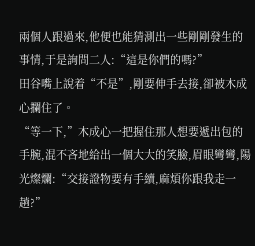兩個人跟過來,他便也能猜測出一些剛剛發生的事情,于是詢問二人:“這是你們的嗎?”
田谷嘴上說着“不是”,剛要伸手去接,卻被木成心攔住了。
“等一下,”木成心一把握住那人想要遞出包的手腕,混不吝地給出一個大大的笑臉,眉眼彎彎,陽光燦爛:“交接證物要有手續,麻煩你跟我走一趟?”